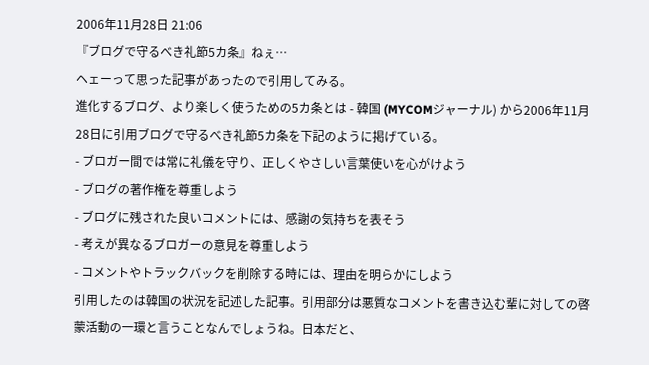2006年11月28日 21:06
『ブログで守るべき礼節5カ条』ねぇ…
ヘェーって思った記事があったので引用してみる。
進化するブログ、より楽しく使うための5カ条とは - 韓国 (MYCOMジャーナル) から2006年11月28日に引用ブログで守るべき礼節5カ条を下記のように掲げている。
- ブロガー間では常に礼儀を守り、正しくやさしい言葉使いを心がけよう
- ブログの著作権を尊重しよう
- ブログに残された良いコメントには、感謝の気持ちを表そう
- 考えが異なるブロガーの意見を尊重しよう
- コメントやトラックバックを削除する時には、理由を明らかにしよう
引用したのは韓国の状況を記述した記事。引用部分は悪質なコメントを書き込む輩に対しての啓蒙活動の一環と言うことなんでしょうね。日本だと、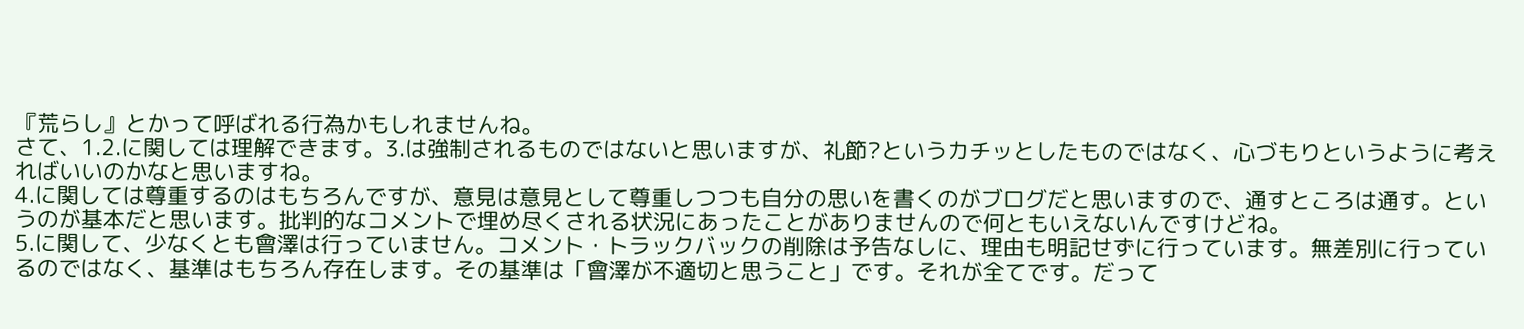『荒らし』とかって呼ばれる行為かもしれませんね。
さて、1.2.に関しては理解できます。3.は強制されるものではないと思いますが、礼節?というカチッとしたものではなく、心づもりというように考えればいいのかなと思いますね。
4.に関しては尊重するのはもちろんですが、意見は意見として尊重しつつも自分の思いを書くのがブログだと思いますので、通すところは通す。というのが基本だと思います。批判的なコメントで埋め尽くされる状況にあったことがありませんので何ともいえないんですけどね。
5.に関して、少なくとも會澤は行っていません。コメント・トラックバックの削除は予告なしに、理由も明記せずに行っています。無差別に行っているのではなく、基準はもちろん存在します。その基準は「會澤が不適切と思うこと」です。それが全てです。だって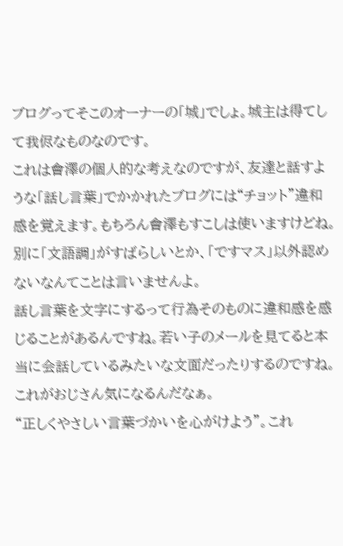ブログってそこのオーナーの「城」でしょ。城主は得てして我侭なものなのです。
これは會澤の個人的な考えなのですが、友達と話すような「話し言葉」でかかれたブログには“チョット”違和感を覚えます。もちろん會澤もすこしは使いますけどね。別に「文語調」がすばらしいとか、「ですマス」以外認めないなんてことは言いませんよ。
話し言葉を文字にするって行為そのものに違和感を感じることがあるんですね。若い子のメールを見てると本当に会話しているみたいな文面だったりするのですね。これがおじさん気になるんだなぁ。
“正しくやさしい言葉づかいを心がけよう”。これ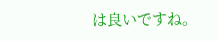は良いですね。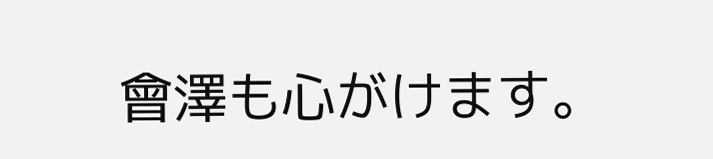會澤も心がけます。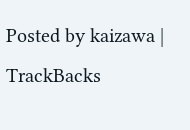Posted by kaizawa | TrackBacks